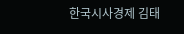한국시사경제 김태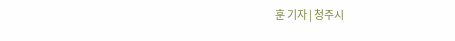훈 기자 | 청주시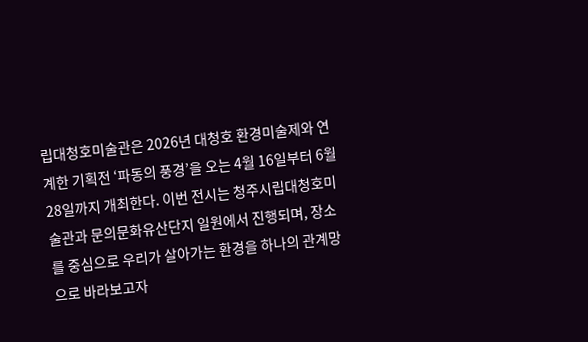립대청호미술관은 2026년 대청호 환경미술제와 연계한 기획전 ‘파동의 풍경’을 오는 4월 16일부터 6월 28일까지 개최한다. 이번 전시는 청주시립대청호미술관과 문의문화유산단지 일원에서 진행되며, 장소를 중심으로 우리가 살아가는 환경을 하나의 관계망으로 바라보고자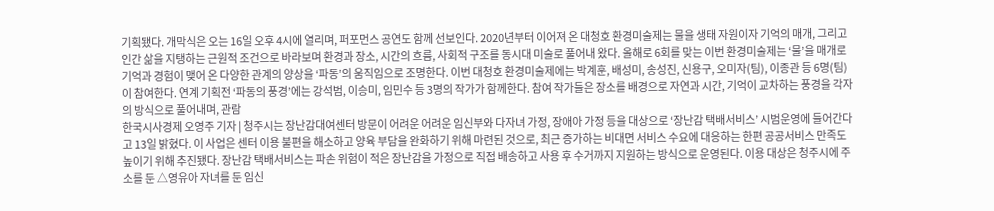기획됐다. 개막식은 오는 16일 오후 4시에 열리며, 퍼포먼스 공연도 함께 선보인다. 2020년부터 이어져 온 대청호 환경미술제는 물을 생태 자원이자 기억의 매개, 그리고 인간 삶을 지탱하는 근원적 조건으로 바라보며 환경과 장소, 시간의 흐름, 사회적 구조를 동시대 미술로 풀어내 왔다. 올해로 6회를 맞는 이번 환경미술제는 ‘물’을 매개로 기억과 경험이 맺어 온 다양한 관계의 양상을 ‘파동’의 움직임으로 조명한다. 이번 대청호 환경미술제에는 박계훈, 배성미, 송성진, 신용구, 오미자(팀), 이종관 등 6명(팀)이 참여한다. 연계 기획전 ‘파동의 풍경’에는 강석범, 이승미, 임민수 등 3명의 작가가 함께한다. 참여 작가들은 장소를 배경으로 자연과 시간, 기억이 교차하는 풍경을 각자의 방식으로 풀어내며, 관람
한국시사경제 오영주 기자 | 청주시는 장난감대여센터 방문이 어려운 어려운 임신부와 다자녀 가정, 장애아 가정 등을 대상으로 ‘장난감 택배서비스’ 시범운영에 들어간다고 13일 밝혔다. 이 사업은 센터 이용 불편을 해소하고 양육 부담을 완화하기 위해 마련된 것으로, 최근 증가하는 비대면 서비스 수요에 대응하는 한편 공공서비스 만족도 높이기 위해 추진됐다. 장난감 택배서비스는 파손 위험이 적은 장난감을 가정으로 직접 배송하고 사용 후 수거까지 지원하는 방식으로 운영된다. 이용 대상은 청주시에 주소를 둔 △영유아 자녀를 둔 임신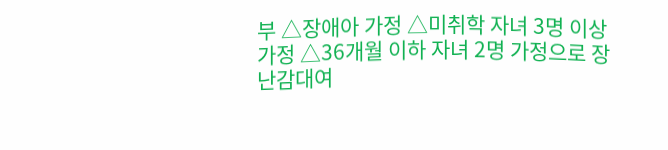부 △장애아 가정 △미취학 자녀 3명 이상 가정 △36개월 이하 자녀 2명 가정으로 장난감대여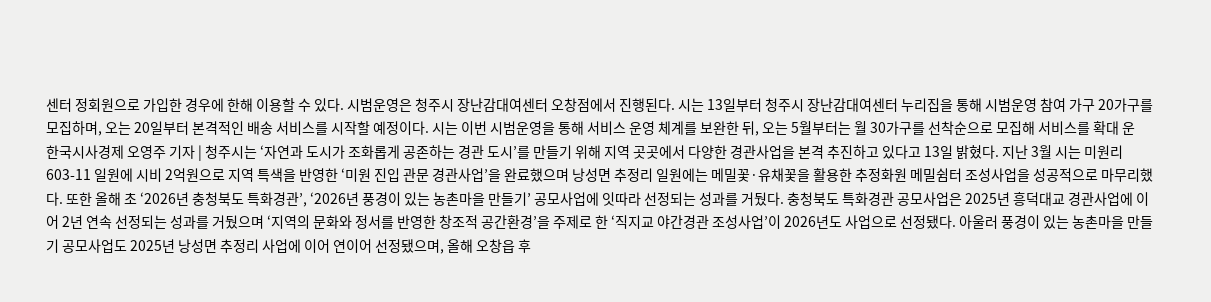센터 정회원으로 가입한 경우에 한해 이용할 수 있다. 시범운영은 청주시 장난감대여센터 오창점에서 진행된다. 시는 13일부터 청주시 장난감대여센터 누리집을 통해 시범운영 참여 가구 20가구를 모집하며, 오는 20일부터 본격적인 배송 서비스를 시작할 예정이다. 시는 이번 시범운영을 통해 서비스 운영 체계를 보완한 뒤, 오는 5월부터는 월 30가구를 선착순으로 모집해 서비스를 확대 운
한국시사경제 오영주 기자 | 청주시는 ‘자연과 도시가 조화롭게 공존하는 경관 도시’를 만들기 위해 지역 곳곳에서 다양한 경관사업을 본격 추진하고 있다고 13일 밝혔다. 지난 3월 시는 미원리 603-11 일원에 시비 2억원으로 지역 특색을 반영한 ‘미원 진입 관문 경관사업’을 완료했으며 낭성면 추정리 일원에는 메밀꽃·유채꽃을 활용한 추정화원 메밀쉼터 조성사업을 성공적으로 마무리했다. 또한 올해 초 ‘2026년 충청북도 특화경관’, ‘2026년 풍경이 있는 농촌마을 만들기’ 공모사업에 잇따라 선정되는 성과를 거뒀다. 충청북도 특화경관 공모사업은 2025년 흥덕대교 경관사업에 이어 2년 연속 선정되는 성과를 거뒀으며 ‘지역의 문화와 정서를 반영한 창조적 공간환경’을 주제로 한 ‘직지교 야간경관 조성사업’이 2026년도 사업으로 선정됐다. 아울러 풍경이 있는 농촌마을 만들기 공모사업도 2025년 낭성면 추정리 사업에 이어 연이어 선정됐으며, 올해 오창읍 후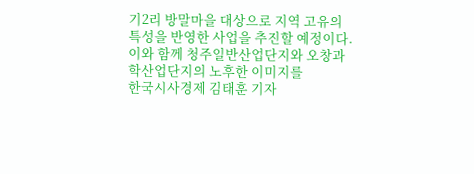기2리 방말마을 대상으로 지역 고유의 특성을 반영한 사업을 추진할 예정이다. 이와 함께 청주일반산업단지와 오창과학산업단지의 노후한 이미지를
한국시사경제 김태훈 기자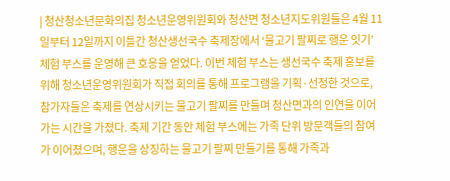| 청산청소년문화의집 청소년운영위원회와 청산면 청소년지도위원들은 4월 11일부터 12일까지 이틀간 청산생선국수 축제장에서 ‘물고기 팔찌로 행운 잇기’ 체험 부스를 운영해 큰 호응을 얻었다. 이번 체험 부스는 생선국수 축제 홍보를 위해 청소년운영위원회가 직접 회의를 통해 프로그램을 기획·선정한 것으로, 참가자들은 축제를 연상시키는 물고기 팔찌를 만들며 청산면과의 인연을 이어가는 시간을 가졌다. 축제 기간 동안 체험 부스에는 가족 단위 방문객들의 참여가 이어졌으며, 행운을 상징하는 물고기 팔찌 만들기를 통해 가족과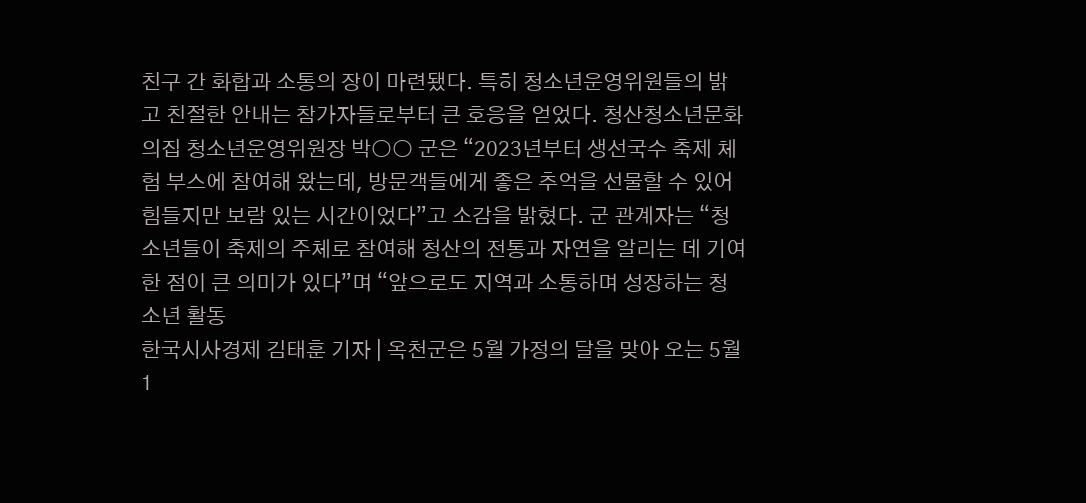친구 간 화합과 소통의 장이 마련됐다. 특히 청소년운영위원들의 밝고 친절한 안내는 참가자들로부터 큰 호응을 얻었다. 청산청소년문화의집 청소년운영위원장 박○○ 군은 “2023년부터 생선국수 축제 체험 부스에 참여해 왔는데, 방문객들에게 좋은 추억을 선물할 수 있어 힘들지만 보람 있는 시간이었다”고 소감을 밝혔다. 군 관계자는 “청소년들이 축제의 주체로 참여해 청산의 전통과 자연을 알리는 데 기여한 점이 큰 의미가 있다”며 “앞으로도 지역과 소통하며 성장하는 청소년 활동
한국시사경제 김태훈 기자 | 옥천군은 5월 가정의 달을 맞아 오는 5월 1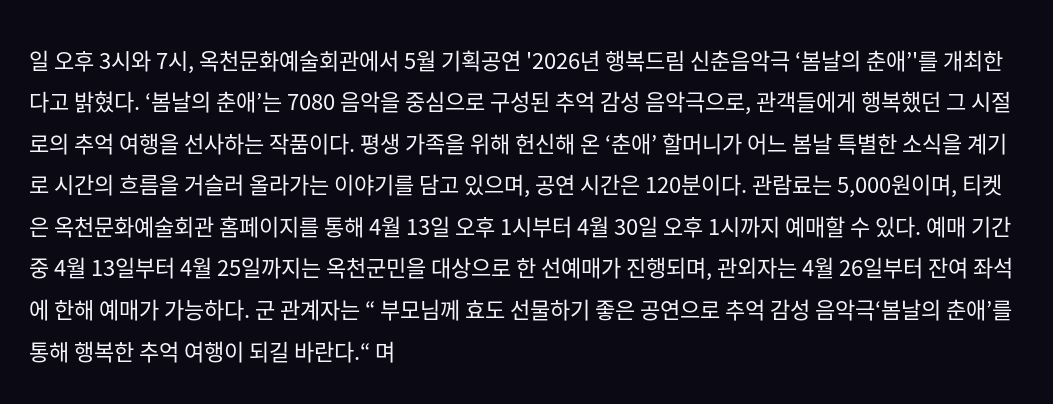일 오후 3시와 7시, 옥천문화예술회관에서 5월 기획공연 '2026년 행복드림 신춘음악극 ‘봄날의 춘애’'를 개최한다고 밝혔다. ‘봄날의 춘애’는 7080 음악을 중심으로 구성된 추억 감성 음악극으로, 관객들에게 행복했던 그 시절로의 추억 여행을 선사하는 작품이다. 평생 가족을 위해 헌신해 온 ‘춘애’ 할머니가 어느 봄날 특별한 소식을 계기로 시간의 흐름을 거슬러 올라가는 이야기를 담고 있으며, 공연 시간은 120분이다. 관람료는 5,000원이며, 티켓은 옥천문화예술회관 홈페이지를 통해 4월 13일 오후 1시부터 4월 30일 오후 1시까지 예매할 수 있다. 예매 기간 중 4월 13일부터 4월 25일까지는 옥천군민을 대상으로 한 선예매가 진행되며, 관외자는 4월 26일부터 잔여 좌석에 한해 예매가 가능하다. 군 관계자는 “ 부모님께 효도 선물하기 좋은 공연으로 추억 감성 음악극‘봄날의 춘애’를 통해 행복한 추억 여행이 되길 바란다.“ 며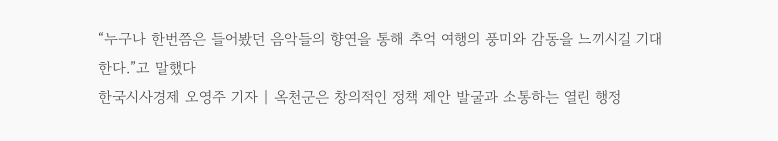“누구나 한번쯤은 들어봤던 음악들의 향연을 통해 추억 여행의 풍미와 감동을 느끼시길 기대한다.”고 말했다
한국시사경제 오영주 기자 | 옥천군은 창의적인 정책 제안 발굴과 소통하는 열린 행정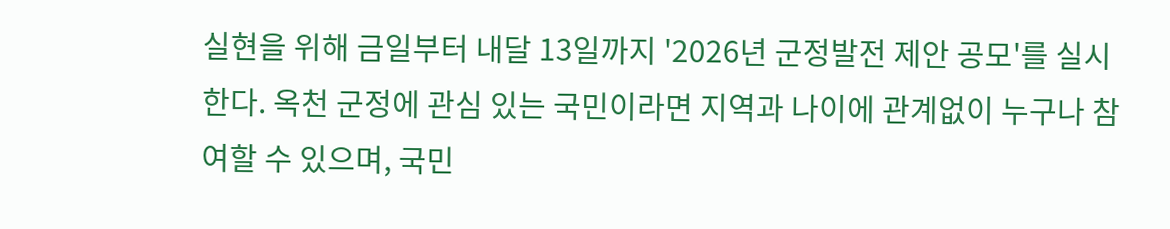실현을 위해 금일부터 내달 13일까지 '2026년 군정발전 제안 공모'를 실시한다. 옥천 군정에 관심 있는 국민이라면 지역과 나이에 관계없이 누구나 참여할 수 있으며, 국민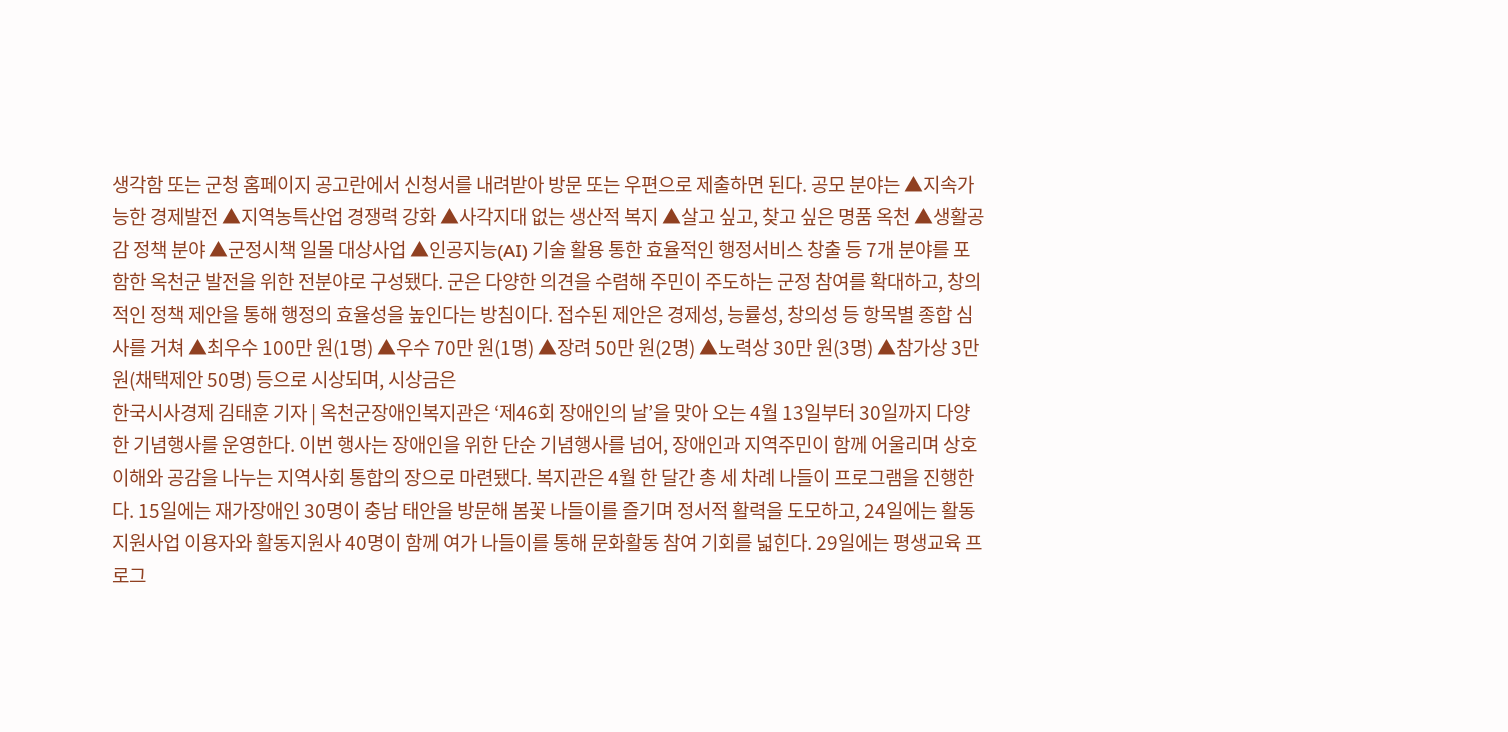생각함 또는 군청 홈페이지 공고란에서 신청서를 내려받아 방문 또는 우편으로 제출하면 된다. 공모 분야는 ▲지속가능한 경제발전 ▲지역농특산업 경쟁력 강화 ▲사각지대 없는 생산적 복지 ▲살고 싶고, 찾고 싶은 명품 옥천 ▲생활공감 정책 분야 ▲군정시책 일몰 대상사업 ▲인공지능(AI) 기술 활용 통한 효율적인 행정서비스 창출 등 7개 분야를 포함한 옥천군 발전을 위한 전분야로 구성됐다. 군은 다양한 의견을 수렴해 주민이 주도하는 군정 참여를 확대하고, 창의적인 정책 제안을 통해 행정의 효율성을 높인다는 방침이다. 접수된 제안은 경제성, 능률성, 창의성 등 항목별 종합 심사를 거쳐 ▲최우수 100만 원(1명) ▲우수 70만 원(1명) ▲장려 50만 원(2명) ▲노력상 30만 원(3명) ▲참가상 3만 원(채택제안 50명) 등으로 시상되며, 시상금은
한국시사경제 김태훈 기자 | 옥천군장애인복지관은 ‘제46회 장애인의 날’을 맞아 오는 4월 13일부터 30일까지 다양한 기념행사를 운영한다. 이번 행사는 장애인을 위한 단순 기념행사를 넘어, 장애인과 지역주민이 함께 어울리며 상호 이해와 공감을 나누는 지역사회 통합의 장으로 마련됐다. 복지관은 4월 한 달간 총 세 차례 나들이 프로그램을 진행한다. 15일에는 재가장애인 30명이 충남 태안을 방문해 봄꽃 나들이를 즐기며 정서적 활력을 도모하고, 24일에는 활동지원사업 이용자와 활동지원사 40명이 함께 여가 나들이를 통해 문화활동 참여 기회를 넓힌다. 29일에는 평생교육 프로그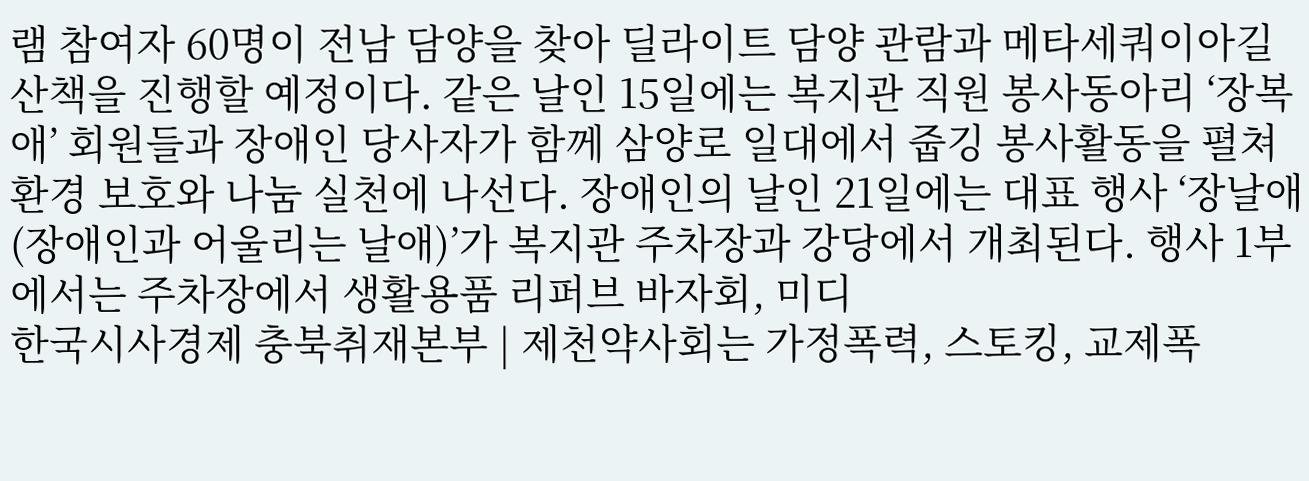램 참여자 60명이 전남 담양을 찾아 딜라이트 담양 관람과 메타세쿼이아길 산책을 진행할 예정이다. 같은 날인 15일에는 복지관 직원 봉사동아리 ‘장복애’ 회원들과 장애인 당사자가 함께 삼양로 일대에서 줍깅 봉사활동을 펼쳐 환경 보호와 나눔 실천에 나선다. 장애인의 날인 21일에는 대표 행사 ‘장날애(장애인과 어울리는 날애)’가 복지관 주차장과 강당에서 개최된다. 행사 1부에서는 주차장에서 생활용품 리퍼브 바자회, 미디
한국시사경제 충북취재본부 | 제천약사회는 가정폭력, 스토킹, 교제폭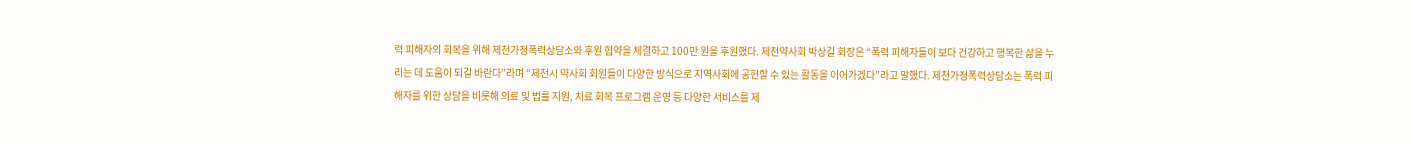력 피해자의 회복을 위해 제천가정폭력상담소와 후원 협약을 체결하고 100만 원을 후원했다. 제천약사회 박상길 회장은 “폭력 피해자들이 보다 건강하고 행복한 삶을 누리는 데 도움이 되길 바란다”라며 “제천시 약사회 회원들이 다양한 방식으로 지역사회에 공헌할 수 있는 활동을 이어가겠다”라고 말했다. 제천가정폭력상담소는 폭력 피해자를 위한 상담을 비롯해 의료 및 법률 지원, 치료 회복 프로그램 운영 등 다양한 서비스를 제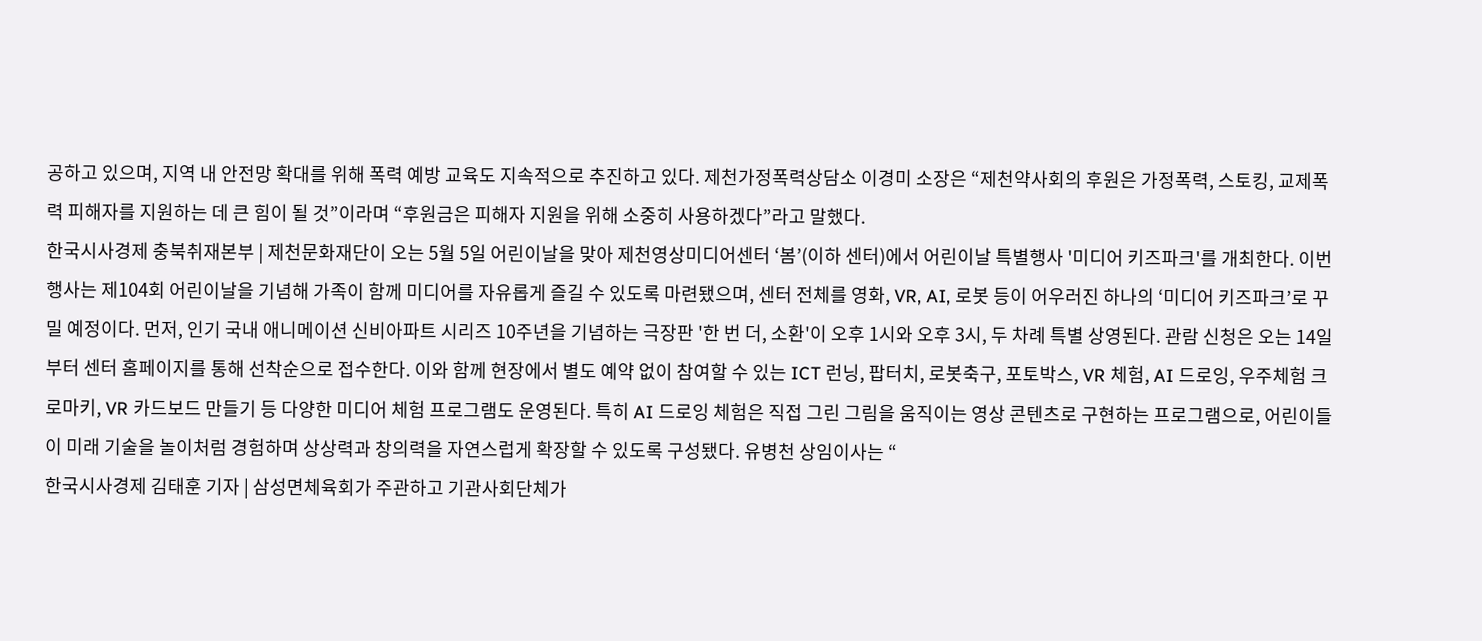공하고 있으며, 지역 내 안전망 확대를 위해 폭력 예방 교육도 지속적으로 추진하고 있다. 제천가정폭력상담소 이경미 소장은 “제천약사회의 후원은 가정폭력, 스토킹, 교제폭력 피해자를 지원하는 데 큰 힘이 될 것”이라며 “후원금은 피해자 지원을 위해 소중히 사용하겠다”라고 말했다.
한국시사경제 충북취재본부 | 제천문화재단이 오는 5월 5일 어린이날을 맞아 제천영상미디어센터 ‘봄’(이하 센터)에서 어린이날 특별행사 '미디어 키즈파크'를 개최한다. 이번 행사는 제104회 어린이날을 기념해 가족이 함께 미디어를 자유롭게 즐길 수 있도록 마련됐으며, 센터 전체를 영화, VR, AI, 로봇 등이 어우러진 하나의 ‘미디어 키즈파크’로 꾸밀 예정이다. 먼저, 인기 국내 애니메이션 신비아파트 시리즈 10주년을 기념하는 극장판 '한 번 더, 소환'이 오후 1시와 오후 3시, 두 차례 특별 상영된다. 관람 신청은 오는 14일부터 센터 홈페이지를 통해 선착순으로 접수한다. 이와 함께 현장에서 별도 예약 없이 참여할 수 있는 ICT 런닝, 팝터치, 로봇축구, 포토박스, VR 체험, AI 드로잉, 우주체험 크로마키, VR 카드보드 만들기 등 다양한 미디어 체험 프로그램도 운영된다. 특히 AI 드로잉 체험은 직접 그린 그림을 움직이는 영상 콘텐츠로 구현하는 프로그램으로, 어린이들이 미래 기술을 놀이처럼 경험하며 상상력과 창의력을 자연스럽게 확장할 수 있도록 구성됐다. 유병천 상임이사는 “
한국시사경제 김태훈 기자 | 삼성면체육회가 주관하고 기관사회단체가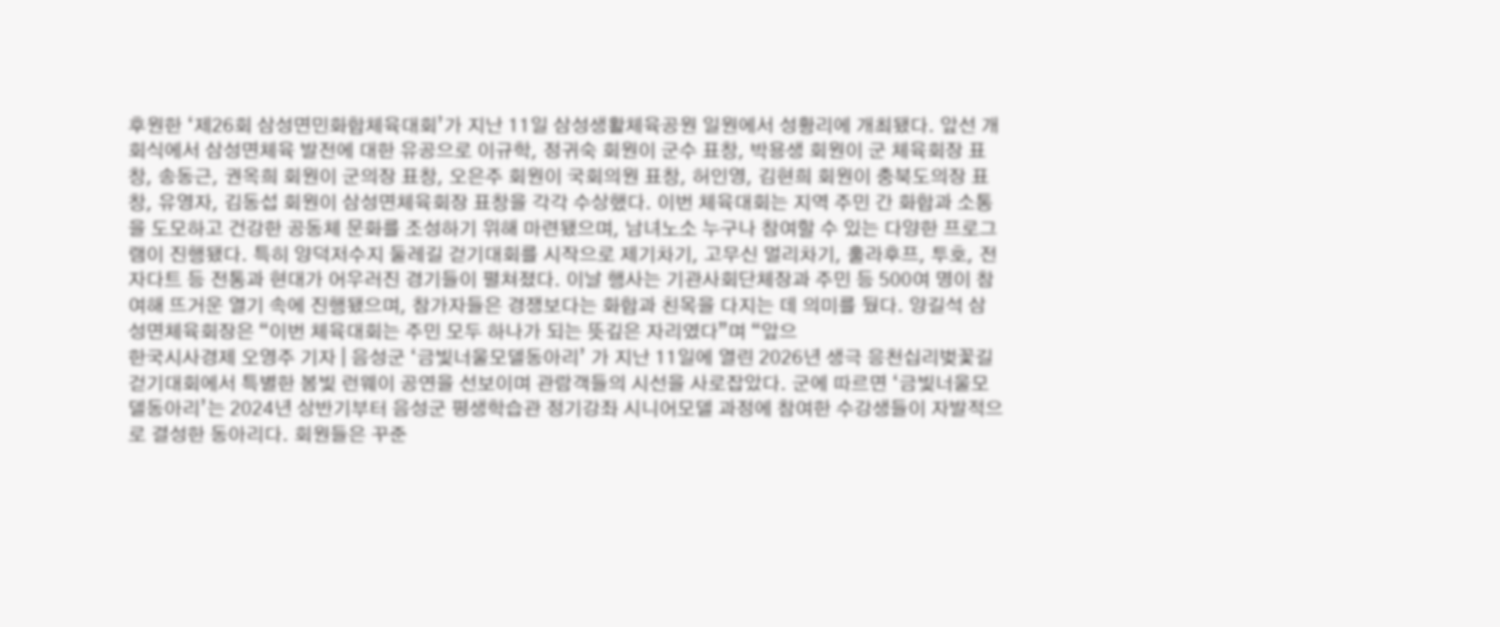후원한 ‘제26회 삼성면민화합체육대회’가 지난 11일 삼성생활체육공원 일원에서 성황리에 개최됐다. 앞선 개회식에서 삼성면체육 발전에 대한 유공으로 이규학, 정귀숙 회원이 군수 표창, 박용생 회원이 군 체육회장 표창, 송동근, 권옥희 회원이 군의장 표창, 오은주 회원이 국회의원 표창, 허인영, 김현희 회원이 충북도의장 표창, 유영자, 김동섭 회원이 삼성면체육회장 표창을 각각 수상했다. 이번 체육대회는 지역 주민 간 화합과 소통을 도모하고 건강한 공동체 문화를 조성하기 위해 마련됐으며, 남녀노소 누구나 참여할 수 있는 다양한 프로그램이 진행됐다. 특히 양덕저수지 둘레길 걷기대회를 시작으로 제기차기, 고무신 멀리차기, 훌라후프, 투호, 전자다트 등 전통과 현대가 어우러진 경기들이 펼쳐졌다. 이날 행사는 기관사회단체장과 주민 등 500여 명이 참여해 뜨거운 열기 속에 진행됐으며, 참가자들은 경쟁보다는 화합과 친목을 다지는 데 의미를 뒀다. 양길석 삼성면체육회장은 “이번 체육대회는 주민 모두 하나가 되는 뜻깊은 자리였다”며 “앞으
한국시사경제 오영주 기자 | 음성군 ‘금빛너울모델동아리’ 가 지난 11일에 열린 2026년 생극 응천십리벚꽃길 걷기대회에서 특별한 봄빛 런웨이 공연을 선보이며 관람객들의 시선을 사로잡았다. 군에 따르면 ‘금빛너울모델동아리’는 2024년 상반기부터 음성군 평생학습관 정기강좌 시니어모델 과정에 참여한 수강생들이 자발적으로 결성한 동아리다. 회원들은 꾸준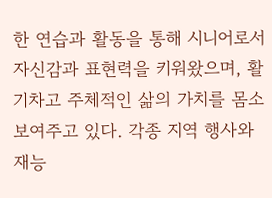한 연습과 활동을 통해 시니어로서 자신감과 표현력을 키워왔으며, 활기차고 주체적인 삶의 가치를 몸소 보여주고 있다. 각종 지역 행사와 재능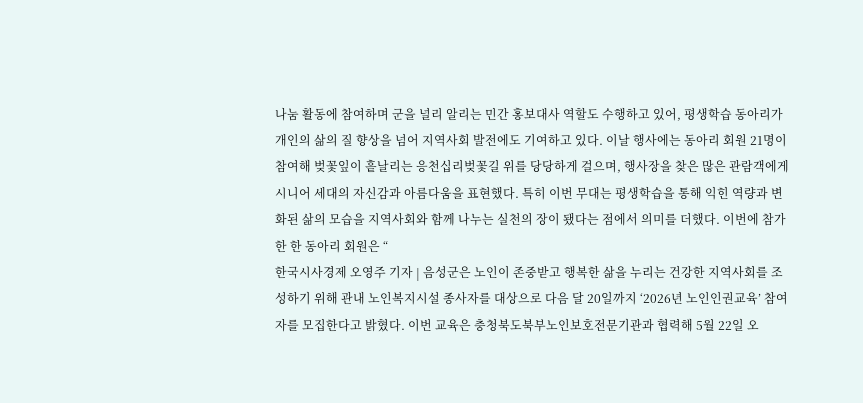나눔 활동에 참여하며 군을 널리 알리는 민간 홍보대사 역할도 수행하고 있어, 평생학습 동아리가 개인의 삶의 질 향상을 넘어 지역사회 발전에도 기여하고 있다. 이날 행사에는 동아리 회원 21명이 참여해 벚꽃잎이 흩날리는 응천십리벚꽃길 위를 당당하게 걸으며, 행사장을 찾은 많은 관람객에게 시니어 세대의 자신감과 아름다움을 표현했다. 특히 이번 무대는 평생학습을 통해 익힌 역량과 변화된 삶의 모습을 지역사회와 함께 나누는 실천의 장이 됐다는 점에서 의미를 더했다. 이번에 참가한 한 동아리 회원은 “
한국시사경제 오영주 기자 | 음성군은 노인이 존중받고 행복한 삶을 누리는 건강한 지역사회를 조성하기 위해 관내 노인복지시설 종사자를 대상으로 다음 달 20일까지 ‘2026년 노인인권교육’ 참여자를 모집한다고 밝혔다. 이번 교육은 충청북도북부노인보호전문기관과 협력해 5월 22일 오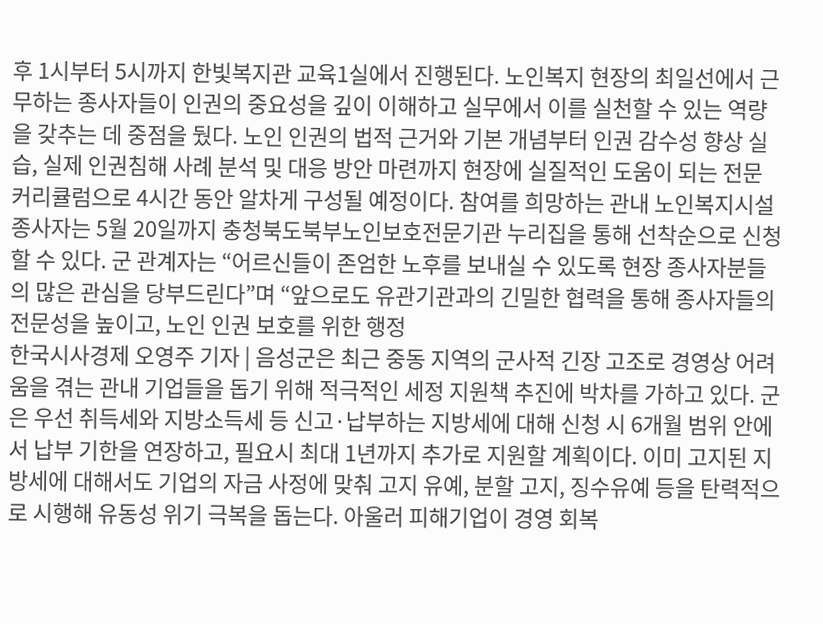후 1시부터 5시까지 한빛복지관 교육1실에서 진행된다. 노인복지 현장의 최일선에서 근무하는 종사자들이 인권의 중요성을 깊이 이해하고 실무에서 이를 실천할 수 있는 역량을 갖추는 데 중점을 뒀다. 노인 인권의 법적 근거와 기본 개념부터 인권 감수성 향상 실습, 실제 인권침해 사례 분석 및 대응 방안 마련까지 현장에 실질적인 도움이 되는 전문 커리큘럼으로 4시간 동안 알차게 구성될 예정이다. 참여를 희망하는 관내 노인복지시설 종사자는 5월 20일까지 충청북도북부노인보호전문기관 누리집을 통해 선착순으로 신청할 수 있다. 군 관계자는 “어르신들이 존엄한 노후를 보내실 수 있도록 현장 종사자분들의 많은 관심을 당부드린다”며 “앞으로도 유관기관과의 긴밀한 협력을 통해 종사자들의 전문성을 높이고, 노인 인권 보호를 위한 행정
한국시사경제 오영주 기자 | 음성군은 최근 중동 지역의 군사적 긴장 고조로 경영상 어려움을 겪는 관내 기업들을 돕기 위해 적극적인 세정 지원책 추진에 박차를 가하고 있다. 군은 우선 취득세와 지방소득세 등 신고·납부하는 지방세에 대해 신청 시 6개월 범위 안에서 납부 기한을 연장하고, 필요시 최대 1년까지 추가로 지원할 계획이다. 이미 고지된 지방세에 대해서도 기업의 자금 사정에 맞춰 고지 유예, 분할 고지, 징수유예 등을 탄력적으로 시행해 유동성 위기 극복을 돕는다. 아울러 피해기업이 경영 회복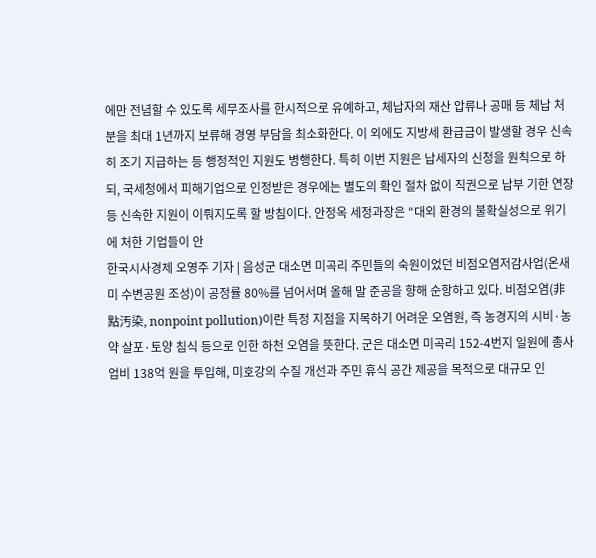에만 전념할 수 있도록 세무조사를 한시적으로 유예하고, 체납자의 재산 압류나 공매 등 체납 처분을 최대 1년까지 보류해 경영 부담을 최소화한다. 이 외에도 지방세 환급금이 발생할 경우 신속히 조기 지급하는 등 행정적인 지원도 병행한다. 특히 이번 지원은 납세자의 신청을 원칙으로 하되, 국세청에서 피해기업으로 인정받은 경우에는 별도의 확인 절차 없이 직권으로 납부 기한 연장 등 신속한 지원이 이뤄지도록 할 방침이다. 안정옥 세정과장은 “대외 환경의 불확실성으로 위기에 처한 기업들이 안
한국시사경제 오영주 기자 | 음성군 대소면 미곡리 주민들의 숙원이었던 비점오염저감사업(온새미 수변공원 조성)이 공정률 80%를 넘어서며 올해 말 준공을 향해 순항하고 있다. 비점오염(非點汚染, nonpoint pollution)이란 특정 지점을 지목하기 어려운 오염원, 즉 농경지의 시비·농약 살포·토양 침식 등으로 인한 하천 오염을 뜻한다. 군은 대소면 미곡리 152-4번지 일원에 총사업비 138억 원을 투입해, 미호강의 수질 개선과 주민 휴식 공간 제공을 목적으로 대규모 인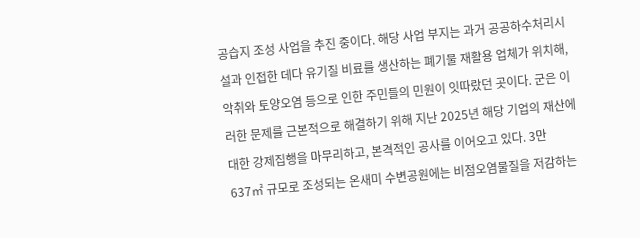공습지 조성 사업을 추진 중이다. 해당 사업 부지는 과거 공공하수처리시설과 인접한 데다 유기질 비료를 생산하는 폐기물 재활용 업체가 위치해, 악취와 토양오염 등으로 인한 주민들의 민원이 잇따랐던 곳이다. 군은 이러한 문제를 근본적으로 해결하기 위해 지난 2025년 해당 기업의 재산에 대한 강제집행을 마무리하고, 본격적인 공사를 이어오고 있다. 3만 637㎡ 규모로 조성되는 온새미 수변공원에는 비점오염물질을 저감하는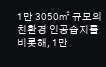1만 3050㎡ 규모의 친환경 인공습지를 비롯해, 1만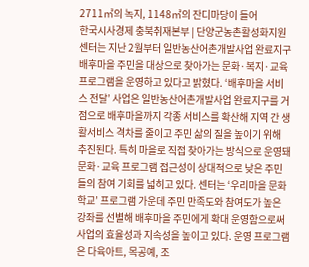2711㎡의 녹지, 1148㎡의 잔디마당이 들어
한국시사경제 충북취재본부 | 단양군농촌활성화지원센터는 지난 2월부터 일반농산어촌개발사업 완료지구 배후마을 주민을 대상으로 찾아가는 문화·복지·교육 프로그램을 운영하고 있다고 밝혔다. ‘배후마을 서비스 전달’ 사업은 일반농산어촌개발사업 완료지구를 거점으로 배후마을까지 각종 서비스를 확산해 지역 간 생활서비스 격차를 줄이고 주민 삶의 질을 높이기 위해 추진된다. 특히 마을로 직접 찾아가는 방식으로 운영돼 문화·교육 프로그램 접근성이 상대적으로 낮은 주민들의 참여 기회를 넓히고 있다. 센터는 ‘우리마을 문화학교’ 프로그램 가운데 주민 만족도와 참여도가 높은 강좌를 선별해 배후마을 주민에게 확대 운영함으로써 사업의 효율성과 지속성을 높이고 있다. 운영 프로그램은 다육아트, 목공예, 조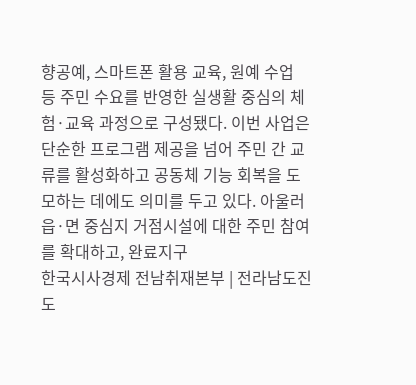향공예, 스마트폰 활용 교육, 원예 수업 등 주민 수요를 반영한 실생활 중심의 체험·교육 과정으로 구성됐다. 이번 사업은 단순한 프로그램 제공을 넘어 주민 간 교류를 활성화하고 공동체 기능 회복을 도모하는 데에도 의미를 두고 있다. 아울러 읍·면 중심지 거점시설에 대한 주민 참여를 확대하고, 완료지구
한국시사경제 전남취재본부 | 전라남도진도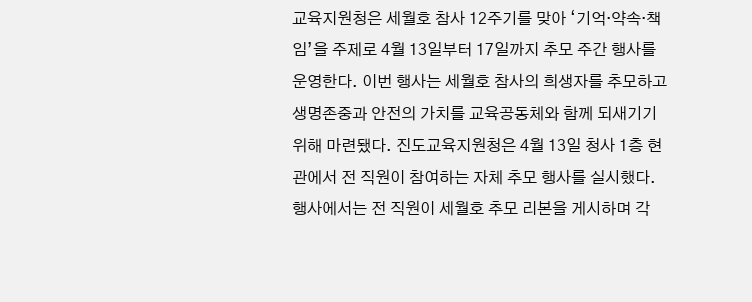교육지원청은 세월호 참사 12주기를 맞아 ‘기억·약속·책임’을 주제로 4월 13일부터 17일까지 추모 주간 행사를 운영한다. 이번 행사는 세월호 참사의 희생자를 추모하고 생명존중과 안전의 가치를 교육공동체와 함께 되새기기 위해 마련됐다. 진도교육지원청은 4월 13일 청사 1층 현관에서 전 직원이 참여하는 자체 추모 행사를 실시했다. 행사에서는 전 직원이 세월호 추모 리본을 게시하며 각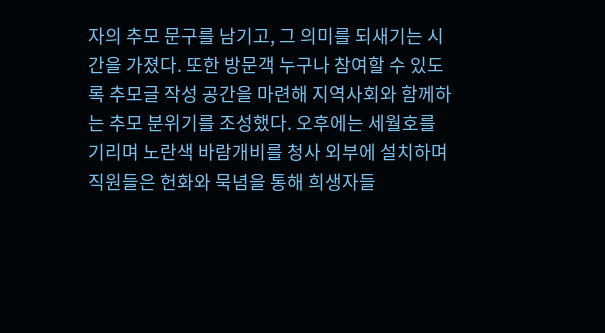자의 추모 문구를 남기고, 그 의미를 되새기는 시간을 가졌다. 또한 방문객 누구나 참여할 수 있도록 추모글 작성 공간을 마련해 지역사회와 함께하는 추모 분위기를 조성했다. 오후에는 세월호를 기리며 노란색 바람개비를 청사 외부에 설치하며 직원들은 헌화와 묵념을 통해 희생자들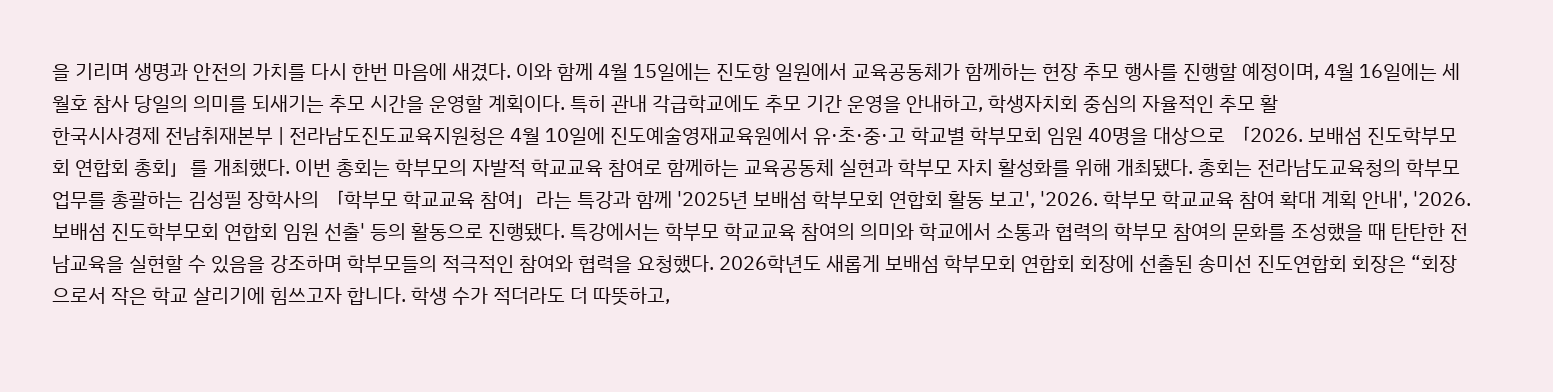을 기리며 생명과 안전의 가치를 다시 한번 마음에 새겼다. 이와 함께 4월 15일에는 진도항 일원에서 교육공동체가 함께하는 현장 추모 행사를 진행할 예정이며, 4월 16일에는 세월호 참사 당일의 의미를 되새기는 추모 시간을 운영할 계획이다. 특히 관내 각급학교에도 추모 기간 운영을 안내하고, 학생자치회 중심의 자율적인 추모 활
한국시사경제 전남취재본부 | 전라남도진도교육지원청은 4월 10일에 진도예술영재교육원에서 유·초·중·고 학교별 학부모회 임원 40명을 대상으로 「2026. 보배섬 진도학부모회 연합회 총회」를 개최했다. 이번 총회는 학부모의 자발적 학교교육 참여로 함께하는 교육공동체 실현과 학부모 자치 활성화를 위해 개최됐다. 총회는 전라남도교육청의 학부모 업무를 총괄하는 김성필 장학사의 「학부모 학교교육 참여」라는 특강과 함께 '2025년 보배섬 학부모회 연합회 활동 보고', '2026. 학부모 학교교육 참여 확대 계획 안내', '2026. 보배섬 진도학부모회 연합회 임원 선출' 등의 활동으로 진행됐다. 특강에서는 학부모 학교교육 참여의 의미와 학교에서 소통과 협력의 학부모 참여의 문화를 조성했을 때 탄탄한 전남교육을 실현할 수 있음을 강조하며 학부모들의 적극적인 참여와 협력을 요청했다. 2026학년도 새롭게 보배섬 학부모회 연합회 회장에 선출된 송미선 진도연합회 회장은 “회장으로서 작은 학교 살리기에 힘쓰고자 합니다. 학생 수가 적더라도 더 따뜻하고,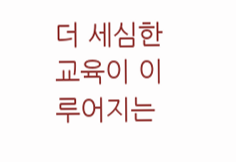더 세심한 교육이 이루어지는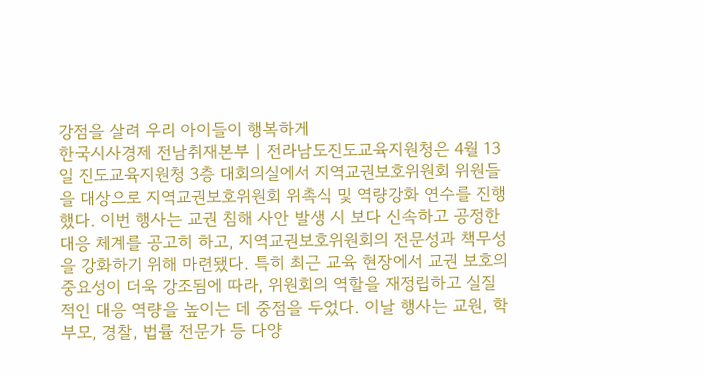강점을 살려 우리 아이들이 행복하게
한국시사경제 전남취재본부 | 전라남도진도교육지원청은 4월 13일 진도교육지원청 3층 대회의실에서 지역교권보호위원회 위원들을 대상으로 지역교권보호위원회 위촉식 및 역량강화 연수를 진행했다. 이번 행사는 교권 침해 사안 발생 시 보다 신속하고 공정한 대응 체계를 공고히 하고, 지역교권보호위원회의 전문성과 책무성을 강화하기 위해 마련됐다. 특히 최근 교육 현장에서 교권 보호의 중요성이 더욱 강조됨에 따라, 위원회의 역할을 재정립하고 실질적인 대응 역량을 높이는 데 중점을 두었다. 이날 행사는 교원, 학부모, 경찰, 법률 전문가 등 다양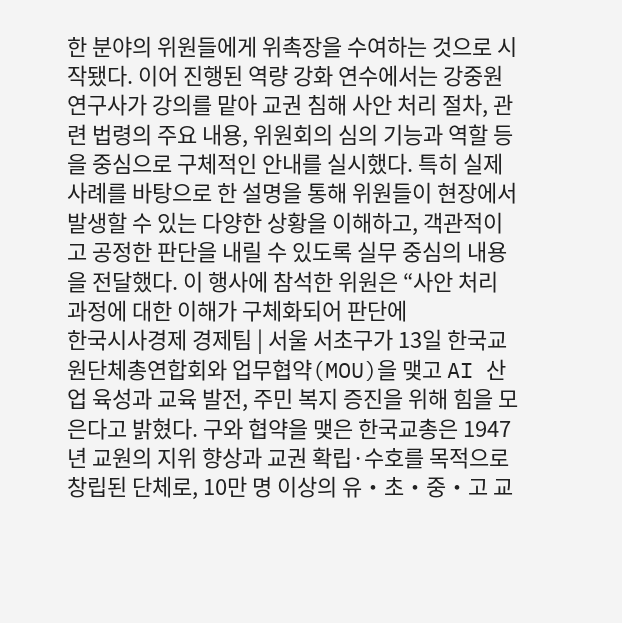한 분야의 위원들에게 위촉장을 수여하는 것으로 시작됐다. 이어 진행된 역량 강화 연수에서는 강중원 연구사가 강의를 맡아 교권 침해 사안 처리 절차, 관련 법령의 주요 내용, 위원회의 심의 기능과 역할 등을 중심으로 구체적인 안내를 실시했다. 특히 실제 사례를 바탕으로 한 설명을 통해 위원들이 현장에서 발생할 수 있는 다양한 상황을 이해하고, 객관적이고 공정한 판단을 내릴 수 있도록 실무 중심의 내용을 전달했다. 이 행사에 참석한 위원은 “사안 처리 과정에 대한 이해가 구체화되어 판단에
한국시사경제 경제팀 | 서울 서초구가 13일 한국교원단체총연합회와 업무협약(MOU)을 맺고 AI 산업 육성과 교육 발전, 주민 복지 증진을 위해 힘을 모은다고 밝혔다. 구와 협약을 맺은 한국교총은 1947년 교원의 지위 향상과 교권 확립·수호를 목적으로 창립된 단체로, 10만 명 이상의 유‧초‧중‧고 교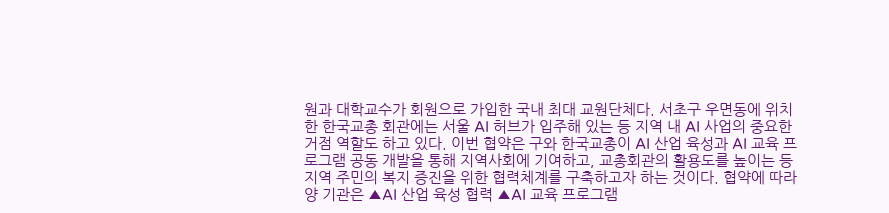원과 대학교수가 회원으로 가입한 국내 최대 교원단체다. 서초구 우면동에 위치한 한국교총 회관에는 서울 AI 허브가 입주해 있는 등 지역 내 AI 사업의 중요한 거점 역할도 하고 있다. 이번 협약은 구와 한국교총이 AI 산업 육성과 AI 교육 프로그램 공동 개발을 통해 지역사회에 기여하고, 교총회관의 활용도를 높이는 등 지역 주민의 복지 증진을 위한 협력체계를 구축하고자 하는 것이다. 협약에 따라 양 기관은 ▲AI 산업 육성 협력 ▲AI 교육 프로그램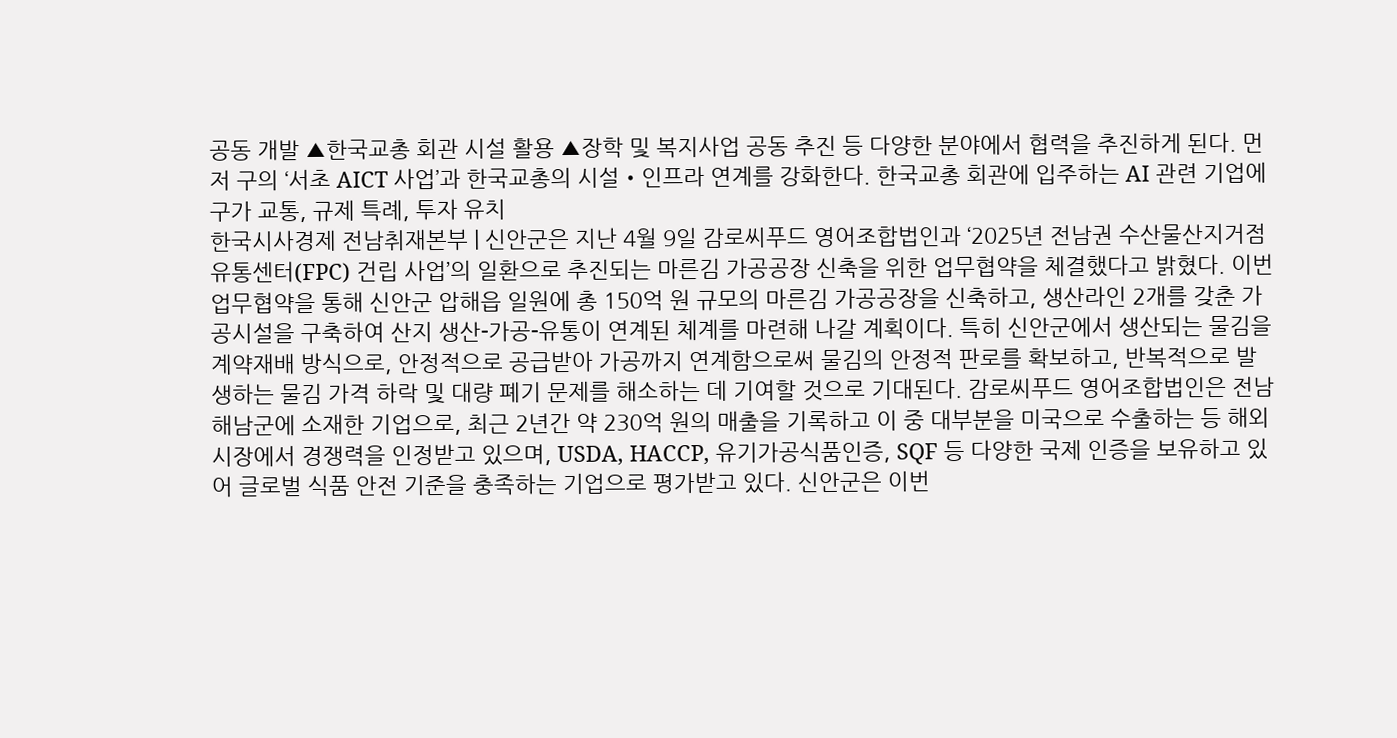공동 개발 ▲한국교총 회관 시설 활용 ▲장학 및 복지사업 공동 추진 등 다양한 분야에서 협력을 추진하게 된다. 먼저 구의 ‘서초 AICT 사업’과 한국교총의 시설‧인프라 연계를 강화한다. 한국교총 회관에 입주하는 AI 관련 기업에 구가 교통, 규제 특례, 투자 유치
한국시사경제 전남취재본부 | 신안군은 지난 4월 9일 감로씨푸드 영어조합법인과 ‘2025년 전남권 수산물산지거점유통센터(FPC) 건립 사업’의 일환으로 추진되는 마른김 가공공장 신축을 위한 업무협약을 체결했다고 밝혔다. 이번 업무협약을 통해 신안군 압해읍 일원에 총 150억 원 규모의 마른김 가공공장을 신축하고, 생산라인 2개를 갖춘 가공시설을 구축하여 산지 생산-가공-유통이 연계된 체계를 마련해 나갈 계획이다. 특히 신안군에서 생산되는 물김을 계약재배 방식으로, 안정적으로 공급받아 가공까지 연계함으로써 물김의 안정적 판로를 확보하고, 반복적으로 발생하는 물김 가격 하락 및 대량 폐기 문제를 해소하는 데 기여할 것으로 기대된다. 감로씨푸드 영어조합법인은 전남 해남군에 소재한 기업으로, 최근 2년간 약 230억 원의 매출을 기록하고 이 중 대부분을 미국으로 수출하는 등 해외 시장에서 경쟁력을 인정받고 있으며, USDA, HACCP, 유기가공식품인증, SQF 등 다양한 국제 인증을 보유하고 있어 글로벌 식품 안전 기준을 충족하는 기업으로 평가받고 있다. 신안군은 이번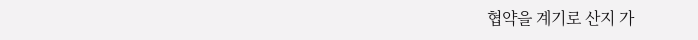협약을 계기로 산지 가